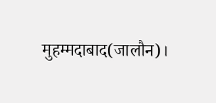मुहम्मदाबाद(जालौन)।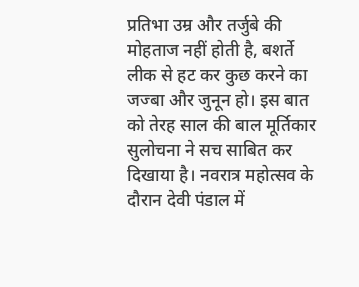प्रतिभा उम्र और तर्जुबे की मोहताज नहीं होती है, बशर्ते लीक से हट कर कुछ करने का जज्बा और जुनून हो। इस बात को तेरह साल की बाल मूर्तिकार सुलोचना ने सच साबित कर दिखाया है। नवरात्र महोत्सव के दौरान देवी पंडाल में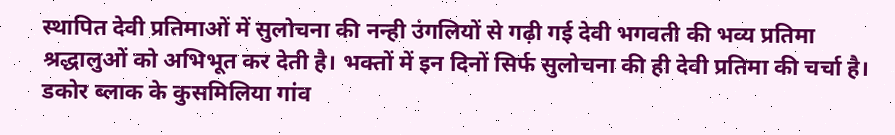स्थापित देवी प्रतिमाओं में सुलोचना की नन्ही उंगलियों से गढ़ी गई देवी भगवती की भव्य प्रतिमा श्रद्धालुओं को अभिभूत कर देती है। भक्तों में इन दिनों सिर्फ सुलोचना की ही देवी प्रतिमा की चर्चा है।
डकोर ब्लाक के कुसमिलिया गांव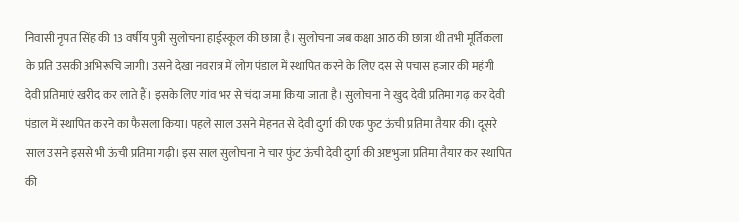निवासी नृपत सिंह की 13 वर्षीय पुत्री सुलोचना हाईस्कूल की छात्रा है। सुलोचना जब कक्षा आठ की छात्रा थी तभी मूर्तिकला के प्रति उसकी अभिरूचि जागी। उसने देखा नवरात्र में लोग पंडाल में स्थापित करने के लिए दस से पचास हजार की महंगी देवी प्रतिमाएं खरीद कर लाते हैं। इसके लिए गांव भर से चंदा जमा किया जाता है। सुलोचना ने खुद देवी प्रतिमा गढ़ कर देवी पंडाल में स्थापित करने का फैसला किया। पहले साल उसने मेहनत से देवी दुर्गा की एक फुट ऊंची प्रतिमा तैयार की। दूसरे साल उसने इससे भी ऊंची प्रतिमा गढ़ी। इस साल सुलोचना ने चार फुंट ऊंची देवी दुर्गा की अष्टभुजा प्रतिमा तैयार कर स्थापित की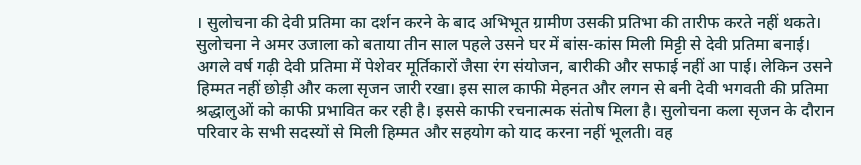। सुलोचना की देवी प्रतिमा का दर्शन करने के बाद अभिभूत ग्रामीण उसकी प्रतिभा की तारीफ करते नहीं थकते।
सुलोचना ने अमर उजाला को बताया तीन साल पहले उसने घर में बांस-कांस मिली मिट्टी से देवी प्रतिमा बनाई। अगले वर्ष गढ़ी देवी प्रतिमा में पेशेवर मूर्तिकारों जैसा रंग संयोजन, बारीकी और सफाई नहीं आ पाई। लेकिन उसने हिम्मत नहीं छोड़ी और कला सृजन जारी रखा। इस साल काफी मेहनत और लगन से बनी देवी भगवती की प्रतिमा श्रद्धालुओं को काफी प्रभावित कर रही है। इससे काफी रचनात्मक संतोष मिला है। सुलोचना कला सृजन के दौरान परिवार के सभी सदस्यों से मिली हिम्मत और सहयोग को याद करना नहीं भूलती। वह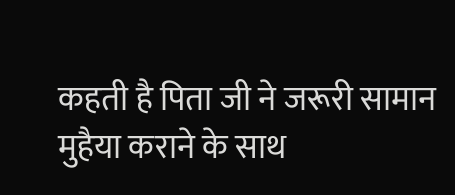कहती है पिता जी ने जरूरी सामान मुहैया कराने के साथ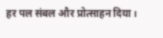हर पल संबल और प्रोत्साहन दिया।